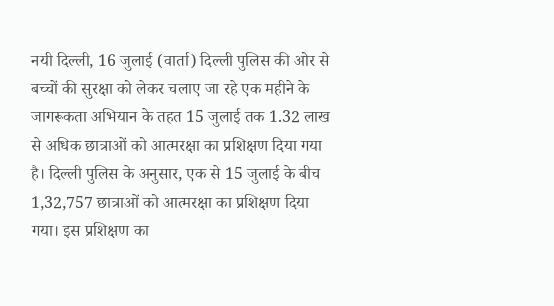नयी दिल्ली, 16 जुलाई (वार्ता) दिल्ली पुलिस की ओर से बच्चों की सुरक्षा को लेकर चलाए जा रहे एक महीने के जागरूकता अभियान के तहत 15 जुलाई तक 1.32 लाख से अधिक छात्राओं को आत्मरक्षा का प्रशिक्षण दिया गया है। दिल्ली पुलिस के अनुसार, एक से 15 जुलाई के बीच 1,32,757 छात्राओं को आत्मरक्षा का प्रशिक्षण दिया गया। इस प्रशिक्षण का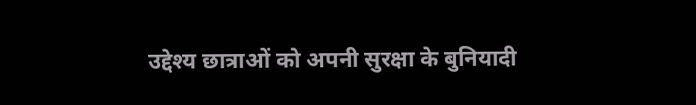उद्देश्य छात्राओं को अपनी सुरक्षा के बुनियादी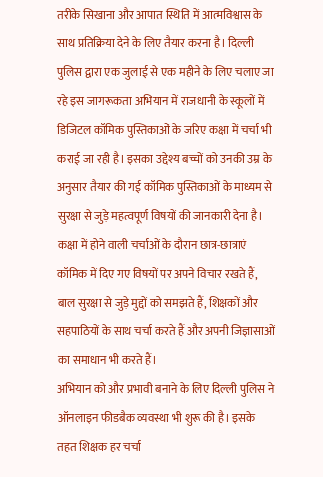तरीके सिखाना और आपात स्थिति में आत्मविश्वास के साथ प्रतिक्रिया देने के लिए तैयार करना है। दिल्ली पुलिस द्वारा एक जुलाई से एक महीने के लिए चलाए जा रहे इस जागरूकता अभियान में राजधानी के स्कूलों में डिजिटल कॉमिक पुस्तिकाओं के जरिए कक्षा में चर्चा भी कराई जा रही है। इसका उद्देश्य बच्चों को उनकी उम्र के अनुसार तैयार की गई कॉमिक पुस्तिकाओं के माध्यम से सुरक्षा से जुड़े महत्वपूर्ण विषयों की जानकारी देना है। कक्षा में होने वाली चर्चाओं के दौरान छात्र-छात्राएं कॉमिक में दिए गए विषयों पर अपने विचार रखते हैं, बाल सुरक्षा से जुड़े मुद्दों को समझते हैं, शिक्षकों और सहपाठियों के साथ चर्चा करते हैं और अपनी जिज्ञासाओं का समाधान भी करते हैं।
अभियान को और प्रभावी बनाने के लिए दिल्ली पुलिस ने ऑनलाइन फीडबैक व्यवस्था भी शुरू की है। इसके तहत शिक्षक हर चर्चा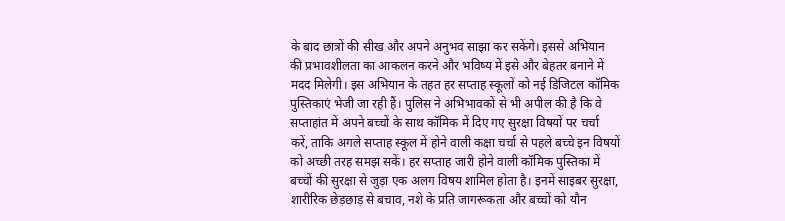के बाद छात्रों की सीख और अपने अनुभव साझा कर सकेंगे। इससे अभियान की प्रभावशीलता का आकलन करने और भविष्य में इसे और बेहतर बनाने में मदद मिलेगी। इस अभियान के तहत हर सप्ताह स्कूलों को नई डिजिटल कॉमिक पुस्तिकाएं भेजी जा रही हैं। पुलिस ने अभिभावकों से भी अपील की है कि वे सप्ताहांत में अपने बच्चों के साथ कॉमिक में दिए गए सुरक्षा विषयों पर चर्चा करें, ताकि अगले सप्ताह स्कूल में होने वाली कक्षा चर्चा से पहले बच्चे इन विषयों को अच्छी तरह समझ सकें। हर सप्ताह जारी होने वाली कॉमिक पुस्तिका में बच्चों की सुरक्षा से जुड़ा एक अलग विषय शामिल होता है। इनमें साइबर सुरक्षा, शारीरिक छेड़छाड़ से बचाव, नशे के प्रति जागरूकता और बच्चों को यौन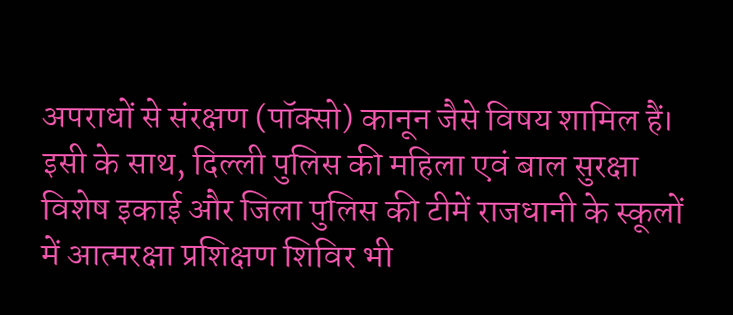अपराधों से संरक्षण (पॉक्सो) कानून जैसे विषय शामिल हैं। इसी के साथ, दिल्ली पुलिस की महिला एवं बाल सुरक्षा विशेष इकाई और जिला पुलिस की टीमें राजधानी के स्कूलों में आत्मरक्षा प्रशिक्षण शिविर भी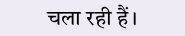चला रही हैं।